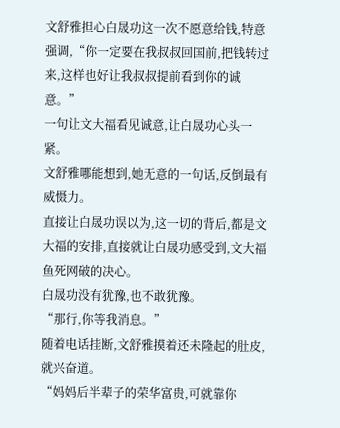文舒雅担心白晟功这一次不愿意给钱,特意强调,“你一定要在我叔叔回国前,把钱转过来,这样也好让我叔叔提前看到你的诚意。”
一句让文大福看见诚意,让白晟功心头一紧。
文舒雅哪能想到,她无意的一句话,反倒最有威慑力。
直接让白晟功误以为,这一切的背后,都是文大福的安排,直接就让白晟功感受到,文大福鱼死网破的决心。
白晟功没有犹豫,也不敢犹豫。
“那行,你等我消息。”
随着电话挂断,文舒雅摸着还未隆起的肚皮,就兴奋道。
“妈妈后半辈子的荣华富贵,可就靠你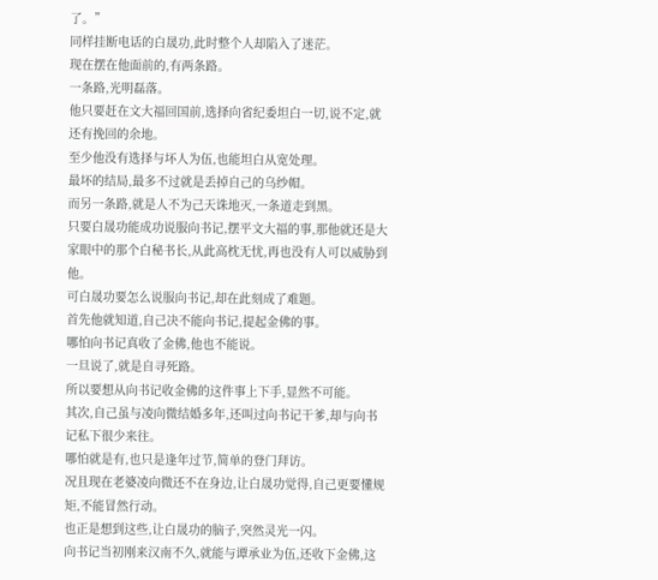了。”
同样挂断电话的白晟功,此时整个人却陷入了迷茫。
现在摆在他面前的,有两条路。
一条路,光明磊落。
他只要赶在文大福回国前,选择向省纪委坦白一切,说不定,就还有挽回的余地。
至少他没有选择与坏人为伍,也能坦白从宽处理。
最坏的结局,最多不过就是丢掉自己的乌纱帽。
而另一条路,就是人不为己天诛地灭,一条道走到黑。
只要白晟功能成功说服向书记,摆平文大福的事,那他就还是大家眼中的那个白秘书长,从此高枕无忧,再也没有人可以威胁到他。
可白晟功要怎么说服向书记,却在此刻成了难题。
首先他就知道,自己决不能向书记,提起金佛的事。
哪怕向书记真收了金佛,他也不能说。
一旦说了,就是自寻死路。
所以要想从向书记收金佛的这件事上下手,显然不可能。
其次,自己虽与凌向微结婚多年,还叫过向书记干爹,却与向书记私下很少来往。
哪怕就是有,也只是逢年过节,简单的登门拜访。
况且现在老婆凌向微还不在身边,让白晟功觉得,自己更要懂规矩,不能冒然行动。
也正是想到这些,让白晟功的脑子,突然灵光一闪。
向书记当初刚来汉南不久,就能与谭承业为伍,还收下金佛,这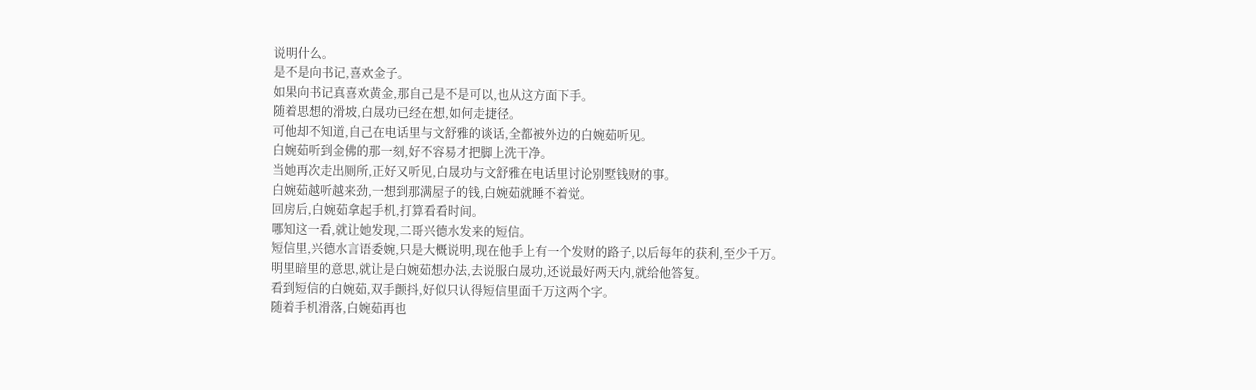说明什么。
是不是向书记,喜欢金子。
如果向书记真喜欢黄金,那自己是不是可以,也从这方面下手。
随着思想的滑坡,白晟功已经在想,如何走捷径。
可他却不知道,自己在电话里与文舒雅的谈话,全都被外边的白婉茹听见。
白婉茹听到金佛的那一刻,好不容易才把脚上洗干净。
当她再次走出厕所,正好又听见,白晟功与文舒雅在电话里讨论别墅钱财的事。
白婉茹越听越来劲,一想到那满屋子的钱,白婉茹就睡不着觉。
回房后,白婉茹拿起手机,打算看看时间。
哪知这一看,就让她发现,二哥兴德水发来的短信。
短信里,兴德水言语委婉,只是大概说明,现在他手上有一个发财的路子,以后每年的获利,至少千万。
明里暗里的意思,就让是白婉茹想办法,去说服白晟功,还说最好两天内,就给他答复。
看到短信的白婉茹,双手颤抖,好似只认得短信里面千万这两个字。
随着手机滑落,白婉茹再也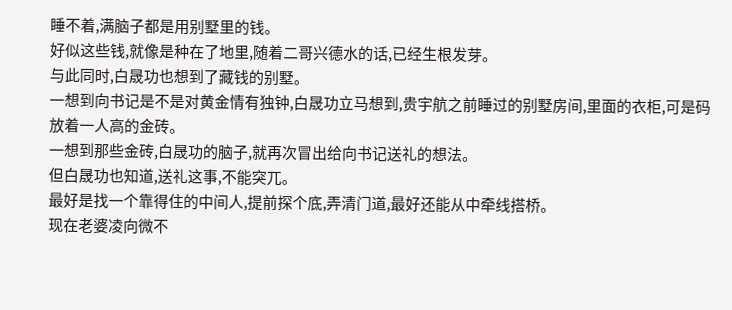睡不着,满脑子都是用别墅里的钱。
好似这些钱,就像是种在了地里,随着二哥兴德水的话,已经生根发芽。
与此同时,白晟功也想到了藏钱的别墅。
一想到向书记是不是对黄金情有独钟,白晟功立马想到,贵宇航之前睡过的别墅房间,里面的衣柜,可是码放着一人高的金砖。
一想到那些金砖,白晟功的脑子,就再次冒出给向书记送礼的想法。
但白晟功也知道,送礼这事,不能突兀。
最好是找一个靠得住的中间人,提前探个底,弄清门道,最好还能从中牵线搭桥。
现在老婆凌向微不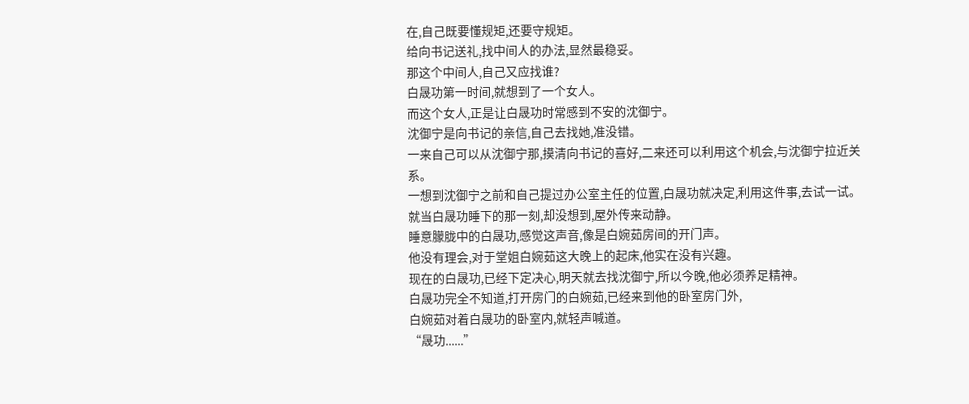在,自己既要懂规矩,还要守规矩。
给向书记送礼,找中间人的办法,显然最稳妥。
那这个中间人,自己又应找谁?
白晟功第一时间,就想到了一个女人。
而这个女人,正是让白晟功时常感到不安的沈御宁。
沈御宁是向书记的亲信,自己去找她,准没错。
一来自己可以从沈御宁那,摸清向书记的喜好,二来还可以利用这个机会,与沈御宁拉近关系。
一想到沈御宁之前和自己提过办公室主任的位置,白晟功就决定,利用这件事,去试一试。
就当白晟功睡下的那一刻,却没想到,屋外传来动静。
睡意朦胧中的白晟功,感觉这声音,像是白婉茹房间的开门声。
他没有理会,对于堂姐白婉茹这大晚上的起床,他实在没有兴趣。
现在的白晟功,已经下定决心,明天就去找沈御宁,所以今晚,他必须养足精神。
白晟功完全不知道,打开房门的白婉茹,已经来到他的卧室房门外,
白婉茹对着白晟功的卧室内,就轻声喊道。
“晟功......”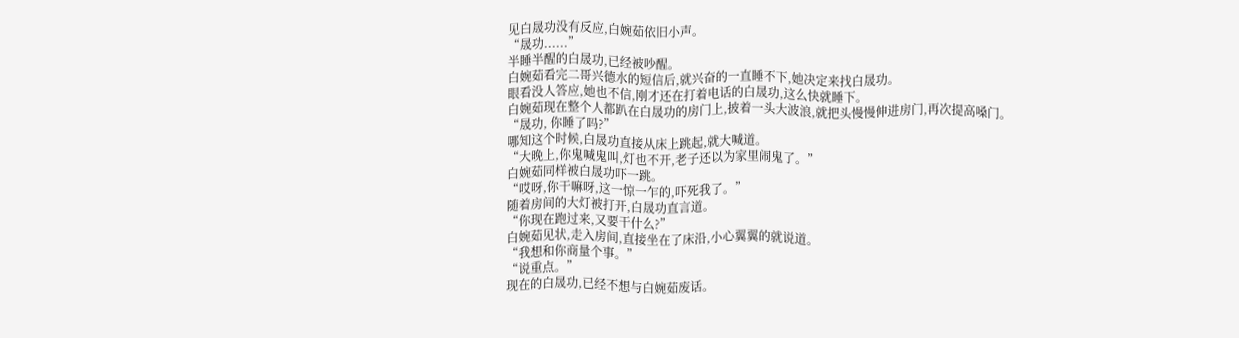见白晟功没有反应,白婉茹依旧小声。
“晟功......”
半睡半醒的白晟功,已经被吵醒。
白婉茹看完二哥兴德水的短信后,就兴奋的一直睡不下,她决定来找白晟功。
眼看没人答应,她也不信,刚才还在打着电话的白晟功,这么快就睡下。
白婉茹现在整个人都趴在白晟功的房门上,披着一头大波浪,就把头慢慢伸进房门,再次提高嗓门。
“晟功, 你睡了吗?”
哪知这个时候,白晟功直接从床上跳起,就大喊道。
“大晚上,你鬼喊鬼叫,灯也不开,老子还以为家里闹鬼了。”
白婉茹同样被白晟功吓一跳。
“哎呀,你干嘛呀,这一惊一乍的,吓死我了。”
随着房间的大灯被打开,白晟功直言道。
“你现在跑过来,又要干什么?”
白婉茹见状,走入房间,直接坐在了床沿,小心翼翼的就说道。
“我想和你商量个事。”
“说重点。”
现在的白晟功,已经不想与白婉茹废话。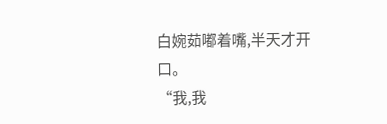白婉茹嘟着嘴,半天才开口。
“我,我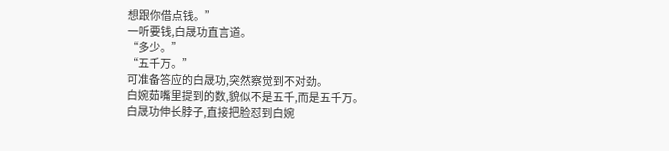想跟你借点钱。”
一听要钱,白晟功直言道。
“多少。”
“五千万。”
可准备答应的白晟功,突然察觉到不对劲。
白婉茹嘴里提到的数,貌似不是五千,而是五千万。
白晟功伸长脖子,直接把脸怼到白婉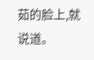茹的脸上,就说道。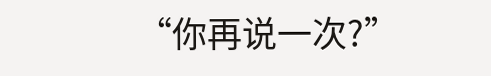“你再说一次?”